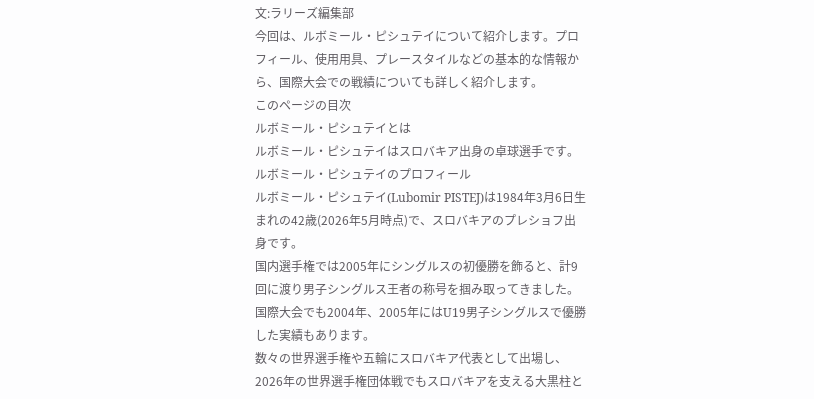文:ラリーズ編集部
今回は、ルボミール・ピシュテイについて紹介します。プロフィール、使用用具、プレースタイルなどの基本的な情報から、国際大会での戦績についても詳しく紹介します。
このページの目次
ルボミール・ピシュテイとは
ルボミール・ピシュテイはスロバキア出身の卓球選手です。
ルボミール・ピシュテイのプロフィール
ルボミール・ピシュテイ(Lubomir PISTEJ)は1984年3月6日生まれの42歳(2026年5月時点)で、スロバキアのプレショフ出身です。
国内選手権では2005年にシングルスの初優勝を飾ると、計9回に渡り男子シングルス王者の称号を掴み取ってきました。国際大会でも2004年、2005年にはU19男子シングルスで優勝した実績もあります。
数々の世界選手権や五輪にスロバキア代表として出場し、2026年の世界選手権団体戦でもスロバキアを支える大黒柱と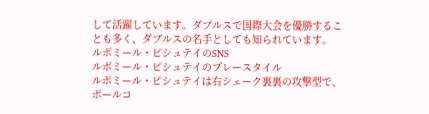して活躍しています。ダブルスで国際大会を優勝することも多く、ダブルスの名手としても知られています。
ルボミール・ピシュテイのSNS
ルボミール・ピシュテイのプレースタイル
ルボミール・ピシュテイは右シェーク裏裏の攻撃型で、ボールコ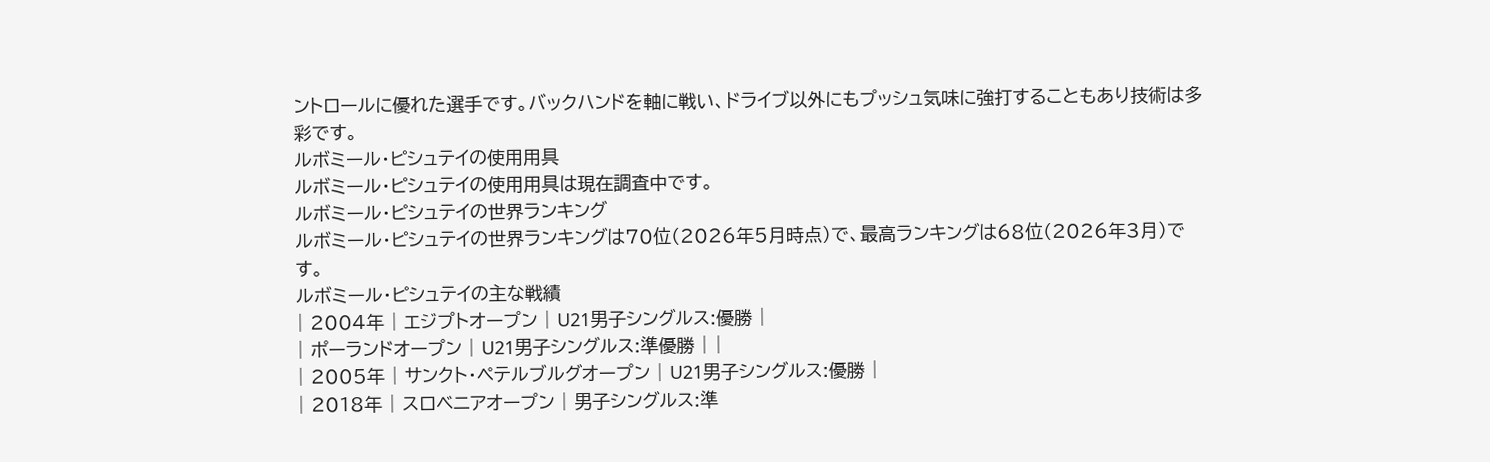ントロールに優れた選手です。バックハンドを軸に戦い、ドライブ以外にもプッシュ気味に強打することもあり技術は多彩です。
ルボミール・ピシュテイの使用用具
ルボミール・ピシュテイの使用用具は現在調査中です。
ルボミール・ピシュテイの世界ランキング
ルボミール・ピシュテイの世界ランキングは70位(2026年5月時点)で、最高ランキングは68位(2026年3月)です。
ルボミール・ピシュテイの主な戦績
| 2004年 | エジプトオープン | U21男子シングルス:優勝 |
| ポーランドオープン | U21男子シングルス:準優勝 | |
| 2005年 | サンクト・ペテルブルグオープン | U21男子シングルス:優勝 |
| 2018年 | スロベニアオープン | 男子シングルス:準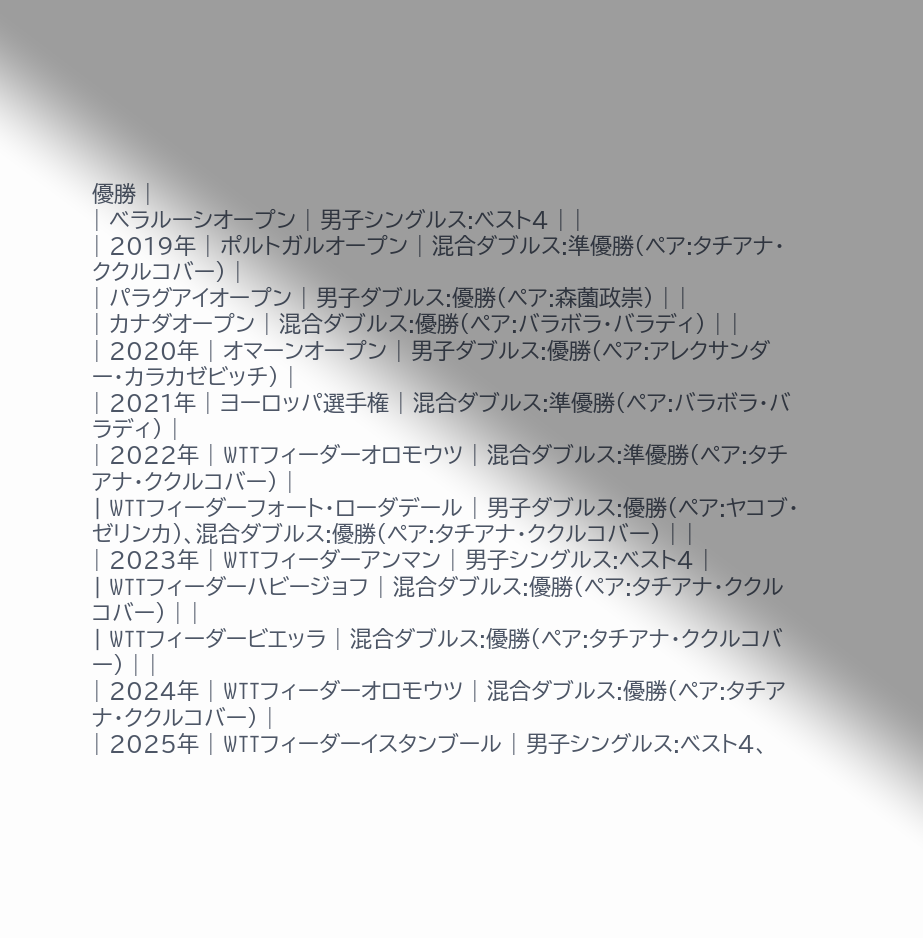優勝 |
| ベラルーシオープン | 男子シングルス:ベスト4 | |
| 2019年 | ポルトガルオープン | 混合ダブルス:準優勝(ペア:タチアナ・ククルコバー) |
| パラグアイオープン | 男子ダブルス:優勝(ペア:森薗政崇) | |
| カナダオープン | 混合ダブルス:優勝(ペア:バラボラ・バラディ) | |
| 2020年 | オマーンオープン | 男子ダブルス:優勝(ペア:アレクサンダー・カラカゼビッチ) |
| 2021年 | ヨーロッパ選手権 | 混合ダブルス:準優勝(ペア:バラボラ・バラディ) |
| 2022年 | WTTフィーダーオロモウツ | 混合ダブルス:準優勝(ペア:タチアナ・ククルコバー) |
| WTTフィーダーフォート・ローダデール | 男子ダブルス:優勝(ペア:ヤコブ・ゼリンカ)、混合ダブルス:優勝(ペア:タチアナ・ククルコバー) | |
| 2023年 | WTTフィーダーアンマン | 男子シングルス:ベスト4 |
| WTTフィーダーハビージョフ | 混合ダブルス:優勝(ペア:タチアナ・ククルコバー) | |
| WTTフィーダービエッラ | 混合ダブルス:優勝(ペア:タチアナ・ククルコバー) | |
| 2024年 | WTTフィーダーオロモウツ | 混合ダブルス:優勝(ペア:タチアナ・ククルコバー) |
| 2025年 | WTTフィーダーイスタンブール | 男子シングルス:ベスト4、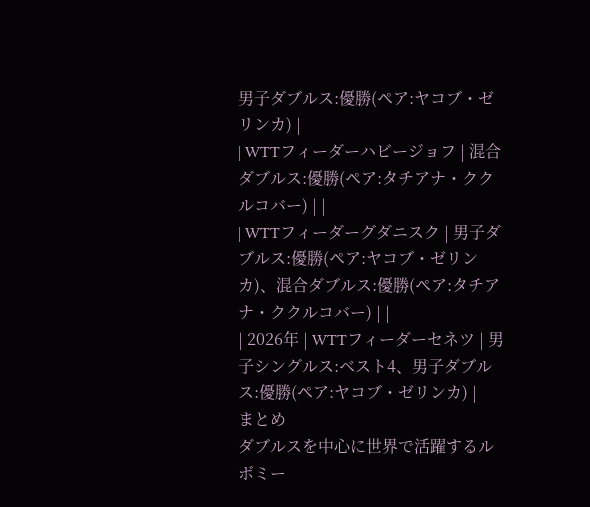男子ダブルス:優勝(ペア:ヤコブ・ゼリンカ) |
| WTTフィーダーハビージョフ | 混合ダブルス:優勝(ペア:タチアナ・ククルコバー) | |
| WTTフィーダーグダニスク | 男子ダブルス:優勝(ペア:ヤコブ・ゼリンカ)、混合ダブルス:優勝(ペア:タチアナ・ククルコバー) | |
| 2026年 | WTTフィーダーセネツ | 男子シングルス:ベスト4、男子ダブルス:優勝(ペア:ヤコブ・ゼリンカ) |
まとめ
ダブルスを中心に世界で活躍するルボミー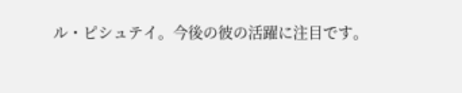ル・ピシュテイ。今後の彼の活躍に注目です。